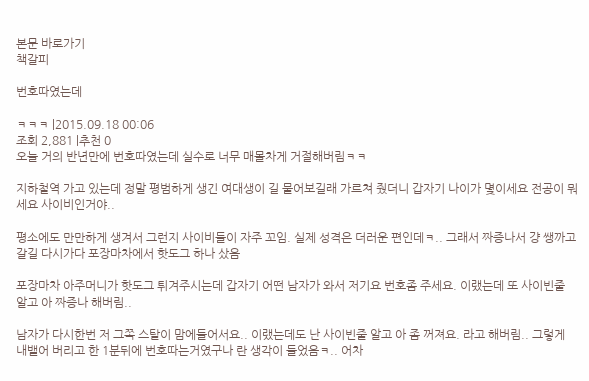본문 바로가기
책갈피

번호따였는데

ㅋㅋㅋ |2015.09.18 00:06
조회 2,881 |추천 0
오늘 거의 반년만에 번호따였는데 실수로 너무 매몰차게 거절해버림ㅋㅋ

지하철역 가고 있는데 정말 평범하게 생긴 여대생이 길 물어보길래 가르쳐 줬더니 갑자기 나이가 몇이세요 전공이 뭐세요 사이비인거야..

평소에도 만만하게 생겨서 그런지 사이비들이 자주 꼬임. 실제 성격은 더러운 편인데ㅋ.. 그래서 짜증나서 걍 쌩까고 갈길 다시가다 포장마차에서 핫도그 하나 샀음

포장마차 아주머니가 핫도그 튀겨주시는데 갑자기 어떤 남자가 와서 저기요 번호좀 주세요. 이랬는데 또 사이빈줄 알고 아 짜증나 해버림..

남자가 다시한번 저 그쪽 스탈이 맘에들어서요.. 이랬는데도 난 사이빈줄 알고 아 좀 꺼져요. 라고 해버림.. 그렇게 내뱉어 버리고 한 1분뒤에 번호따는거였구나 란 생각이 들었음ㅋ.. 어차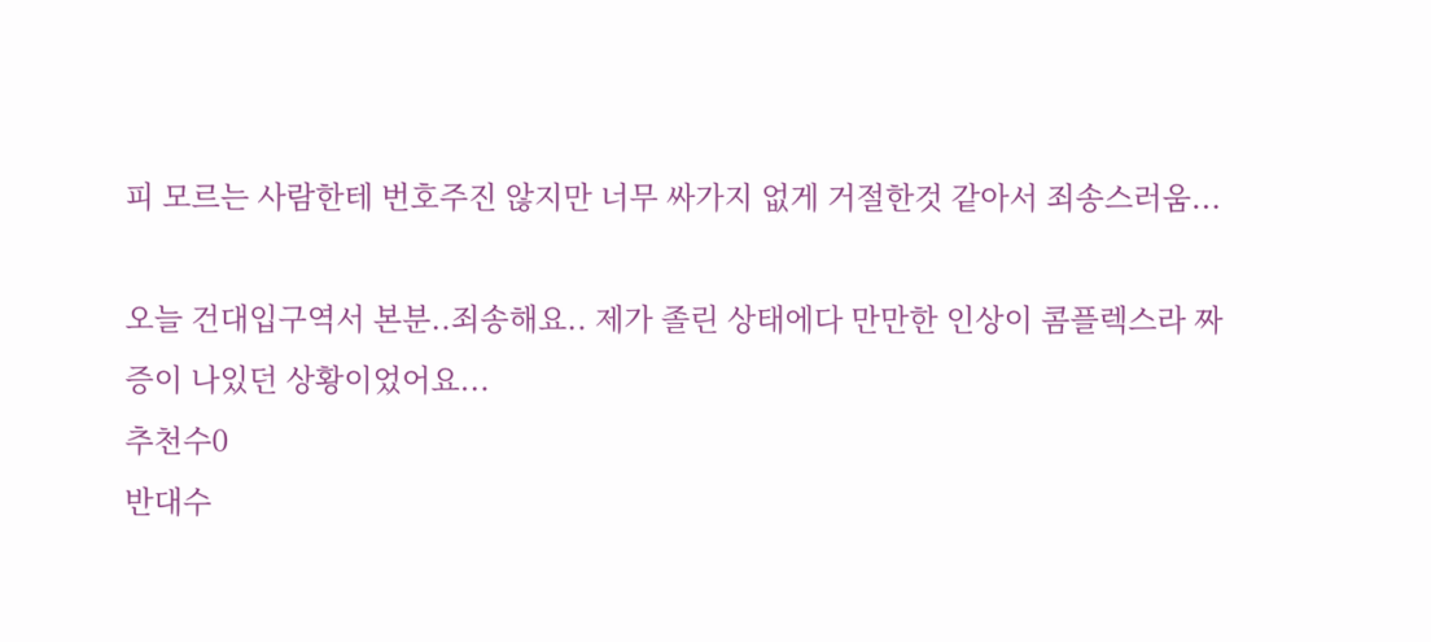피 모르는 사람한테 번호주진 않지만 너무 싸가지 없게 거절한것 같아서 죄송스러움...

오늘 건대입구역서 본분..죄송해요.. 제가 졸린 상태에다 만만한 인상이 콤플렉스라 짜증이 나있던 상황이었어요...
추천수0
반대수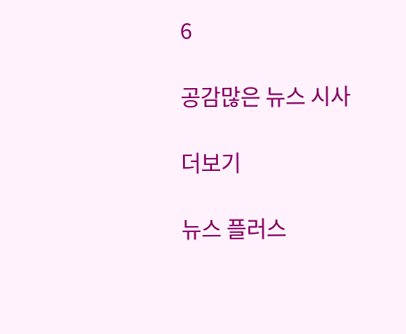6

공감많은 뉴스 시사

더보기

뉴스 플러스